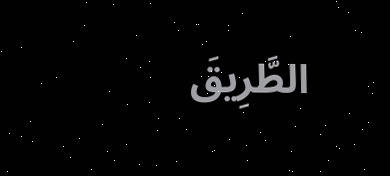الطَّرِيقَ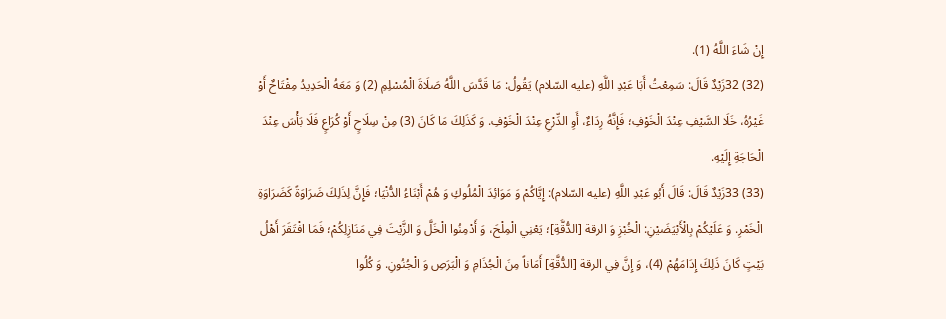إِنْ شَاءَ اللَّهُ (1).
(32) 32زَيْدٌ قَالَ: سَمِعْتُ أَبَا عَبْدِ اللَّهِ (عليه السّلام) يَقُولُ: مَا قَدَّسَ اللَّهُ صَلَاةَ الْمُسْلِمِ (2) وَ مَعَهُ الْحَدِيدُ مِفْتَاحٌ أَوْ غَيْرُهُ، خَلَا السَّيْفِ عِنْدَ الْخَوْفِ؛ فَإِنَّهُ رِدَاءٌ، أَوِ الدِّرْعِ عِنْدَ الْخَوْفِ. وَ كَذَلِكَ مَا كَانَ (3) مِنْ سِلَاحٍ أَوْ كُرَاعٍ فَلَا بَأْسَ عِنْدَ الْحَاجَةِ إِلَيْهِ.
(33) 33زَيْدٌ قَالَ: قَالَ أَبُو عَبْدِ اللَّهِ (عليه السّلام): إِيَّاكُمْ وَ مَوَائِدَ الْمُلُوكِ وَ هُمْ أَبْنَاءُ الدُّنْيَا؛ فَإِنَّ لِذَلِكَ ضَرَاوَةً كَضَرَاوَةِ الْخَمْرِ. وَ عَلَيْكُمْ بِالْأَبْيَضَيْنِ: الْخُبْزِ وَ الرقة [الدُّقَّةِ]؛ يَعْنِي الْمِلْحَ، وَ أَدْمِنُوا الْخَلَّ وَ الزَّيْتَ فِي مَنَازِلِكُمْ؛ فَمَا افْتَقَرَ أَهْلُ بَيْتٍ كَانَ ذَلِكَ إِدَامَهُمْ (4)، وَ إِنَّ فِي الرقة [الدُّقَّةِ] أَمَاناً مِنَ الْجُذَامِ وَ الْبَرَصِ وَ الْجُنُونِ. وَ كُلُوا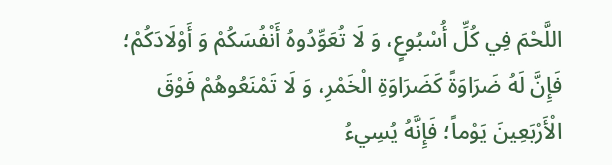اللَّحْمَ فِي كُلِّ أُسْبُوعٍ، وَ لَا تُعَوِّدُوهُ أَنْفُسَكُمْ وَ أَوْلَادَكُمْ؛ فَإِنَّ لَهُ ضَرَاوَةً كَضَرَاوَةِ الْخَمْرِ، وَ لَا تَمْنَعُوهُمْ فَوْقَ الْأَرْبَعِينَ يَوْماً؛ فَإِنَّهُ يُسِيءُ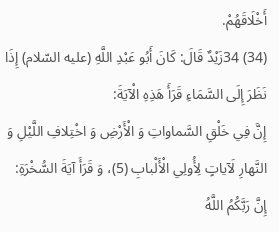أَخْلَاقَهُمْ.
(34) 34زَيْدٌ قَالَ: كَانَ أَبُو عَبْدِ اللَّهِ (عليه السّلام) إِذَا نَظَرَ إِلَى السَّمَاءِ قَرَأَ هَذِهِ الْآيَةَ:
إِنَّ فِي خَلْقِ السَّماواتِ وَ الْأَرْضِ وَ اخْتِلافِ اللَّيْلِ وَ النَّهارِ لَآياتٍ لِأُولِي الْأَلْبابِ (5)، وَ قَرَأَ آيَةَ السُّخْرَةِ: إِنَّ رَبَّكُمُ اللَّهُ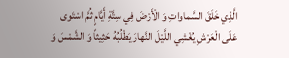الَّذِي خَلَقَ السَّماواتِ وَ الْأَرْضَ فِي سِتَّةِ أَيَّامٍ ثُمَّ اسْتَوى عَلَى الْعَرْشِ يُغْشِي اللَّيْلَ النَّهارَ يَطْلُبُهُ حَثِيثاً وَ الشَّمْسَ وَ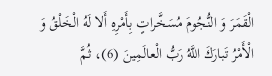الْقَمَرَ وَ النُّجُومَ مُسَخَّراتٍ بِأَمْرِهِ أَلا لَهُ الْخَلْقُ وَ الْأَمْرُ تَبارَكَ اللَّهُ رَبُّ الْعالَمِينَ (6)، ثُمَّ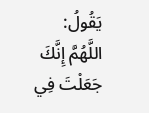يَقُولُ:
اللَّهُمَّ إِنَّكَ جَعَلْتَ فِي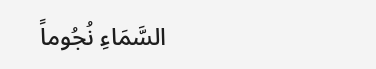السَّمَاءِ نُجُوماً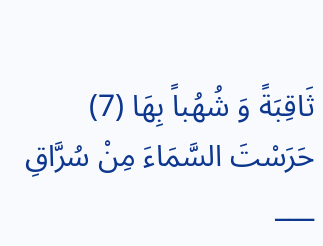ثَاقِبَةً وَ شُهُباً بِهَا (7) حَرَسْتَ السَّمَاءَ مِنْ سُرَّاقِ
___